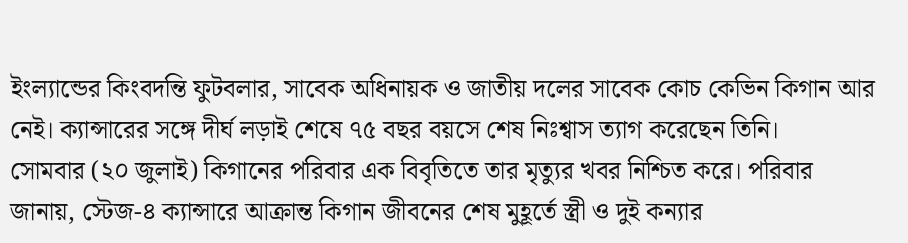ইংল্যান্ডের কিংবদন্তি ফুটবলার, সাবেক অধিনায়ক ও জাতীয় দলের সাবেক কোচ কেভিন কিগান আর নেই। ক্যান্সারের সঙ্গে দীর্ঘ লড়াই শেষে ৭৫ বছর বয়সে শেষ নিঃশ্বাস ত্যাগ করেছেন তিনি।
সোমবার (২০ জুলাই) কিগানের পরিবার এক বিবৃতিতে তার মৃত্যুর খবর নিশ্চিত করে। পরিবার জানায়, স্টেজ-৪ ক্যান্সারে আক্রান্ত কিগান জীবনের শেষ মুহূর্তে স্ত্রী ও দুই কন্যার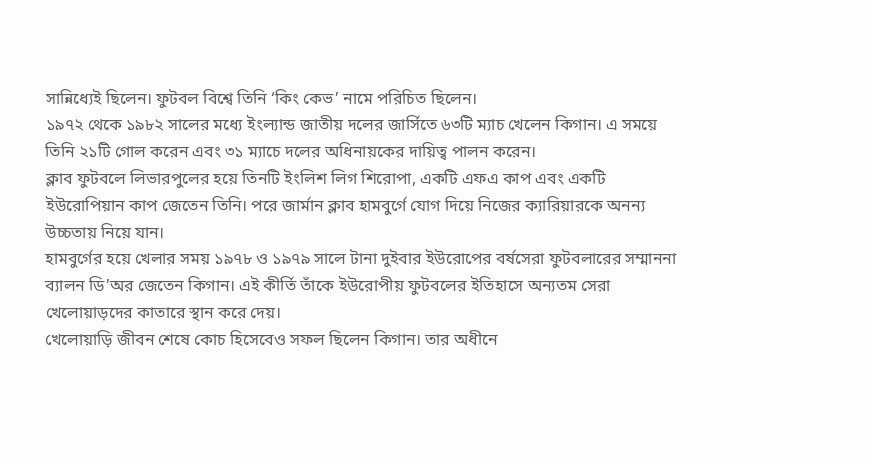সান্নিধ্যেই ছিলেন। ফুটবল বিশ্বে তিনি ‘কিং কেভ’ নামে পরিচিত ছিলেন।
১৯৭২ থেকে ১৯৮২ সালের মধ্যে ইংল্যান্ড জাতীয় দলের জার্সিতে ৬৩টি ম্যাচ খেলেন কিগান। এ সময়ে তিনি ২১টি গোল করেন এবং ৩১ ম্যাচে দলের অধিনায়কের দায়িত্ব পালন করেন।
ক্লাব ফুটবলে লিভারপুলের হয়ে তিনটি ইংলিশ লিগ শিরোপা, একটি এফএ কাপ এবং একটি ইউরোপিয়ান কাপ জেতেন তিনি। পরে জার্মান ক্লাব হামবুর্গে যোগ দিয়ে নিজের ক্যারিয়ারকে অনন্য উচ্চতায় নিয়ে যান।
হামবুর্গের হয়ে খেলার সময় ১৯৭৮ ও ১৯৭৯ সালে টানা দুইবার ইউরোপের বর্ষসেরা ফুটবলারের সম্মাননা ব্যালন ডি’অর জেতেন কিগান। এই কীর্তি তাঁকে ইউরোপীয় ফুটবলের ইতিহাসে অন্যতম সেরা খেলোয়াড়দের কাতারে স্থান করে দেয়।
খেলোয়াড়ি জীবন শেষে কোচ হিসেবেও সফল ছিলেন কিগান। তার অধীনে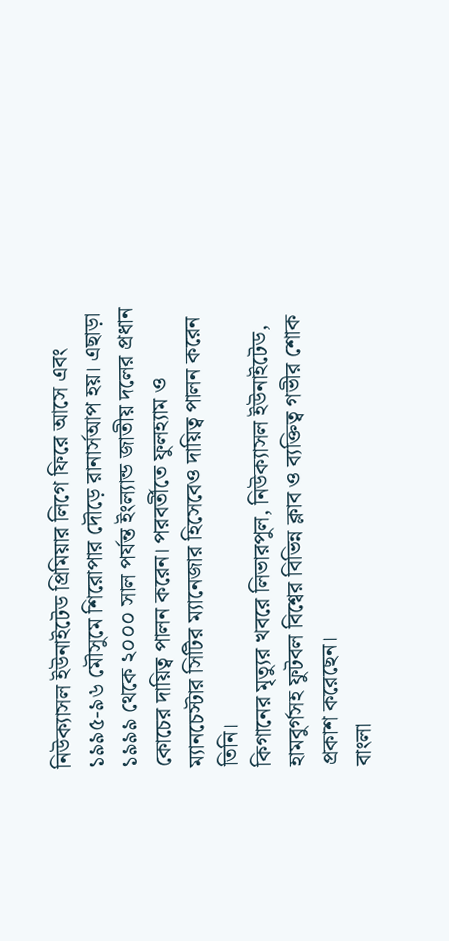নিউক্যাসল ইউনাইটেড প্রিমিয়ার লিগে ফিরে আসে এবং ১৯৯৫-৯৬ মৌসুমে শিরোপার দৌড়ে রানার্সআপ হয়। এছাড়া ১৯৯৯ থেকে ২০০০ সাল পর্যন্ত ইংল্যান্ড জাতীয় দলের প্রধান কোচের দায়িত্ব পালন করেন। পরবর্তীতে ফুলহ্যাম ও ম্যানচেস্টার সিটির ম্যানেজার হিসেবেও দায়িত্ব পালন করেন তিনি।
কিগানের মৃত্যুর খবরে লিভারপুল, নিউক্যাসল ইউনাইটেড, হামবুর্গসহ ফুটবল বিশ্বের বিভিন্ন ক্লাব ও ব্যক্তিত্ব গভীর শোক প্রকাশ করেছেন।
বাংলা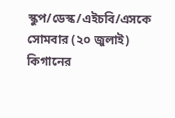স্কুপ/ডেস্ক/এইচবি/এসকে
সোমবার (২০ জুলাই) কিগানের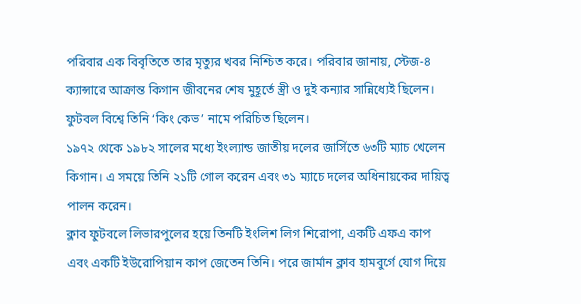পরিবার এক বিবৃতিতে তার মৃত্যুর খবর নিশ্চিত করে। পরিবার জানায়, স্টেজ-৪ ক্যান্সারে আক্রান্ত কিগান জীবনের শেষ মুহূর্তে স্ত্রী ও দুই কন্যার সান্নিধ্যেই ছিলেন। ফুটবল বিশ্বে তিনি ‘কিং কেভ’ নামে পরিচিত ছিলেন।
১৯৭২ থেকে ১৯৮২ সালের মধ্যে ইংল্যান্ড জাতীয় দলের জার্সিতে ৬৩টি ম্যাচ খেলেন কিগান। এ সময়ে তিনি ২১টি গোল করেন এবং ৩১ ম্যাচে দলের অধিনায়কের দায়িত্ব পালন করেন।
ক্লাব ফুটবলে লিভারপুলের হয়ে তিনটি ইংলিশ লিগ শিরোপা, একটি এফএ কাপ এবং একটি ইউরোপিয়ান কাপ জেতেন তিনি। পরে জার্মান ক্লাব হামবুর্গে যোগ দিয়ে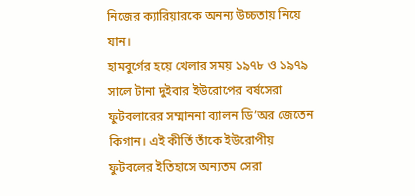নিজের ক্যারিয়ারকে অনন্য উচ্চতায় নিয়ে যান।
হামবুর্গের হয়ে খেলার সময় ১৯৭৮ ও ১৯৭৯ সালে টানা দুইবার ইউরোপের বর্ষসেরা ফুটবলারের সম্মাননা ব্যালন ডি’অর জেতেন কিগান। এই কীর্তি তাঁকে ইউরোপীয় ফুটবলের ইতিহাসে অন্যতম সেরা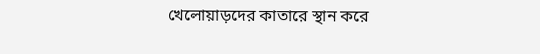খেলোয়াড়দের কাতারে স্থান করে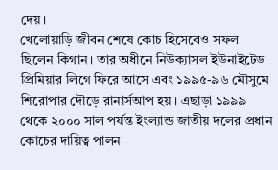দেয়।
খেলোয়াড়ি জীবন শেষে কোচ হিসেবেও সফল ছিলেন কিগান। তার অধীনে নিউক্যাসল ইউনাইটেড প্রিমিয়ার লিগে ফিরে আসে এবং ১৯৯৫-৯৬ মৌসুমে শিরোপার দৌড়ে রানার্সআপ হয়। এছাড়া ১৯৯৯ থেকে ২০০০ সাল পর্যন্ত ইংল্যান্ড জাতীয় দলের প্রধান কোচের দায়িত্ব পালন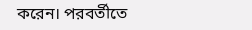করেন। পরবর্তীতে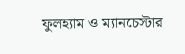ফুলহ্যাম ও ম্যানচেস্টার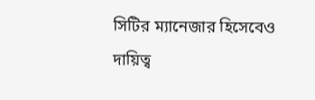সিটির ম্যানেজার হিসেবেও দায়িত্ব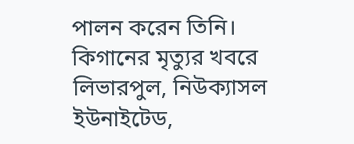পালন করেন তিনি।
কিগানের মৃত্যুর খবরে লিভারপুল, নিউক্যাসল ইউনাইটেড,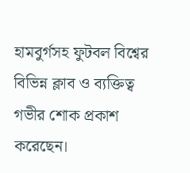হামবুর্গসহ ফুটবল বিশ্বের বিভিন্ন ক্লাব ও ব্যক্তিত্ব গভীর শোক প্রকাশ করেছেন।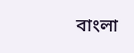বাংলা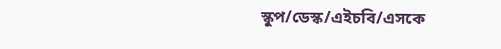স্কুপ/ডেস্ক/এইচবি/এসকে